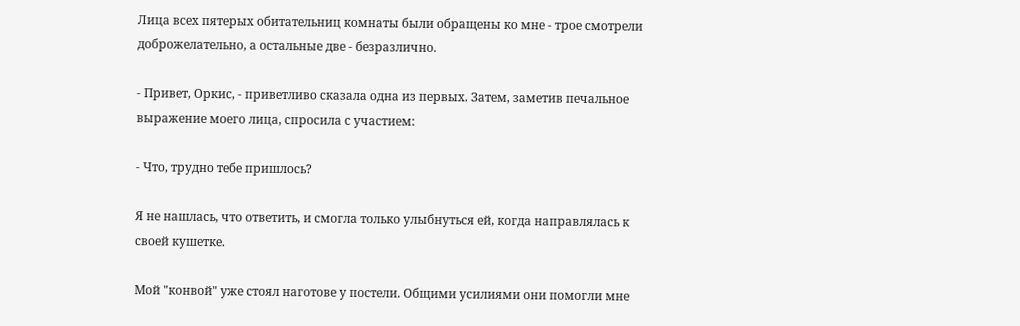Лица всех пятерых обитательниц комнаты были обращены ко мне - трое смотрели доброжелательно, а остальные две - безразлично.

- Привет, Оркис, - приветливо сказала одна из первых. Затем, заметив печальное выражение моего лица, спросила с участием:

- Что, трудно тебе пришлось?

Я не нашлась, что ответить, и смогла только улыбнуться ей, когда направлялась к своей кушетке.

Мой "конвой" уже стоял наготове у постели. Общими усилиями они помогли мне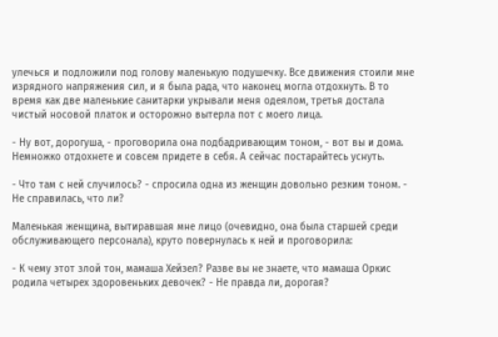улечься и подложили под голову маленькую подушечку. Все движения стоили мне изрядного напряжения сил, и я была рада, что наконец могла отдохнуть. В то время как две маленькие санитарки укрывали меня одеялом, третья достала чистый носовой платок и осторожно вытерла пот с моего лица.

- Ну вот, дорогуша, - проговорила она подбадривающим тоном, - вот вы и дома. Немножко отдохнете и совсем придете в себя. А сейчас постарайтесь уснуть.

- Что там с ней случилось? - спросила одна из женщин довольно резким тоном. - Не справилась, что ли?

Маленькая женщина, вытиравшая мне лицо (очевидно, она была старшей среди обслуживающего персонала), круто повернулась к ней и проговорила:

- К чему этот злой тон, мамаша Хейзел? Разве вы не знаете, что мамаша Оркис родила четырех здоровеньких девочек? - Не правда ли, дорогая?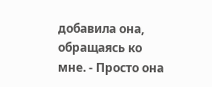добавила она, обращаясь ко мне. - Просто она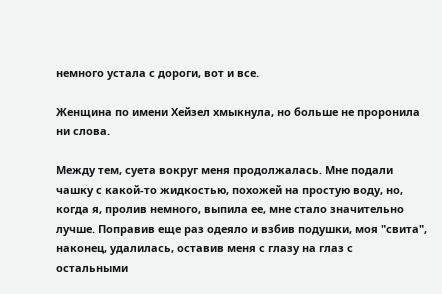немного устала с дороги, вот и все.

Женщина по имени Хейзел хмыкнула, но больше не проронила ни слова.

Между тем, суета вокруг меня продолжалась. Мне подали чашку с какой-то жидкостью, похожей на простую воду, но, когда я, пролив немного, выпила ее, мне стало значительно лучше. Поправив еще раз одеяло и взбив подушки, моя "свита", наконец, удалилась, оставив меня с глазу на глаз с остальными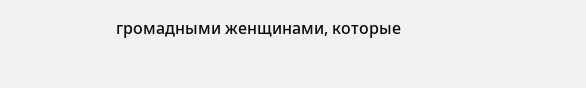громадными женщинами, которые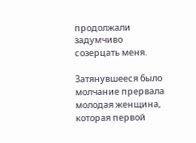продолжали задумчиво созерцать меня.

Затянувшееся было молчание прервала молодая женщина, которая первой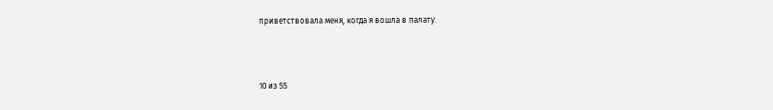приветствовала меня, когда я вошла в палату.



10 из 55